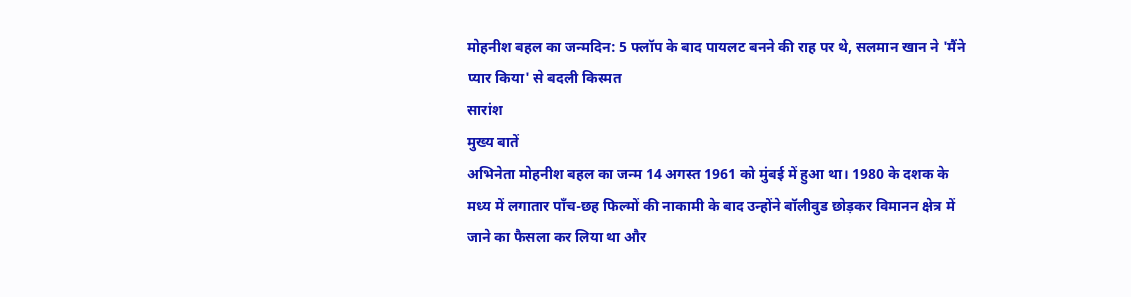मोहनीश बहल का जन्मदिन: 5 फ्लॉप के बाद पायलट बनने की राह पर थे, सलमान खान ने 'मैंने प्यार किया' से बदली किस्मत
सारांश
मुख्य बातें
अभिनेता मोहनीश बहल का जन्म 14 अगस्त 1961 को मुंबई में हुआ था। 1980 के दशक के मध्य में लगातार पाँच-छह फिल्मों की नाकामी के बाद उन्होंने बॉलीवुड छोड़कर विमानन क्षेत्र में जाने का फैसला कर लिया था और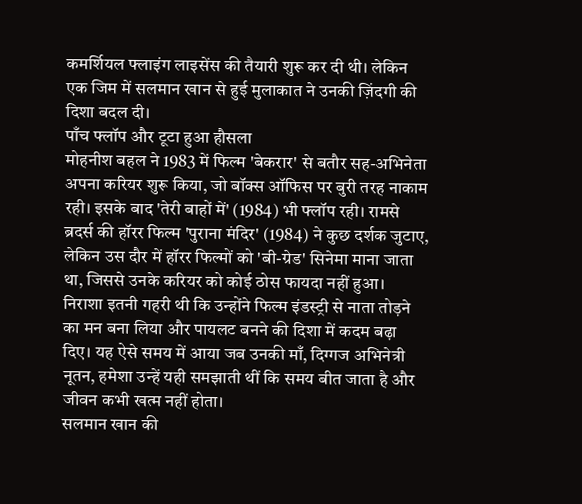कमर्शियल फ्लाइंग लाइसेंस की तैयारी शुरू कर दी थी। लेकिन एक जिम में सलमान खान से हुई मुलाकात ने उनकी ज़िंदगी की दिशा बदल दी।
पाँच फ्लॉप और टूटा हुआ हौसला
मोहनीश बहल ने 1983 में फिल्म 'बेकरार' से बतौर सह-अभिनेता अपना करियर शुरू किया, जो बॉक्स ऑफिस पर बुरी तरह नाकाम रही। इसके बाद 'तेरी बाहों में' (1984) भी फ्लॉप रही। रामसे ब्रदर्स की हॉरर फिल्म 'पुराना मंदिर' (1984) ने कुछ दर्शक जुटाए, लेकिन उस दौर में हॉरर फिल्मों को 'बी-ग्रेड' सिनेमा माना जाता था, जिससे उनके करियर को कोई ठोस फायदा नहीं हुआ।
निराशा इतनी गहरी थी कि उन्होंने फिल्म इंडस्ट्री से नाता तोड़ने का मन बना लिया और पायलट बनने की दिशा में कदम बढ़ा दिए। यह ऐसे समय में आया जब उनकी माँ, दिग्गज अभिनेत्री नूतन, हमेशा उन्हें यही समझाती थीं कि समय बीत जाता है और जीवन कभी खत्म नहीं होता।
सलमान खान की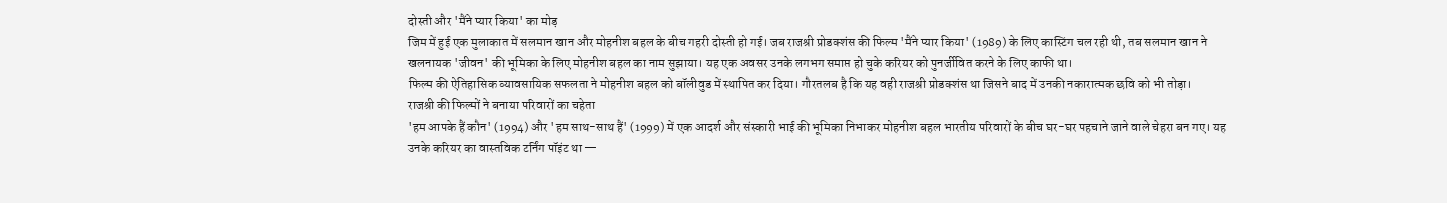दोस्ती और 'मैंने प्यार किया' का मोड़
जिम में हुई एक मुलाकात में सलमान खान और मोहनीश बहल के बीच गहरी दोस्ती हो गई। जब राजश्री प्रोडक्शंस की फिल्म 'मैंने प्यार किया' (1989) के लिए कास्टिंग चल रही थी, तब सलमान खान ने खलनायक 'जीवन' की भूमिका के लिए मोहनीश बहल का नाम सुझाया। यह एक अवसर उनके लगभग समाप्त हो चुके करियर को पुनर्जीवित करने के लिए काफी था।
फिल्म की ऐतिहासिक व्यावसायिक सफलता ने मोहनीश बहल को बॉलीवुड में स्थापित कर दिया। गौरतलब है कि यह वही राजश्री प्रोडक्शंस था जिसने बाद में उनकी नकारात्मक छवि को भी तोड़ा।
राजश्री की फिल्मों ने बनाया परिवारों का चहेता
'हम आपके हैं कौन' (1994) और 'हम साथ-साथ हैं' (1999) में एक आदर्श और संस्कारी भाई की भूमिका निभाकर मोहनीश बहल भारतीय परिवारों के बीच घर-घर पहचाने जाने वाले चेहरा बन गए। यह उनके करियर का वास्तविक टर्निंग पॉइंट था —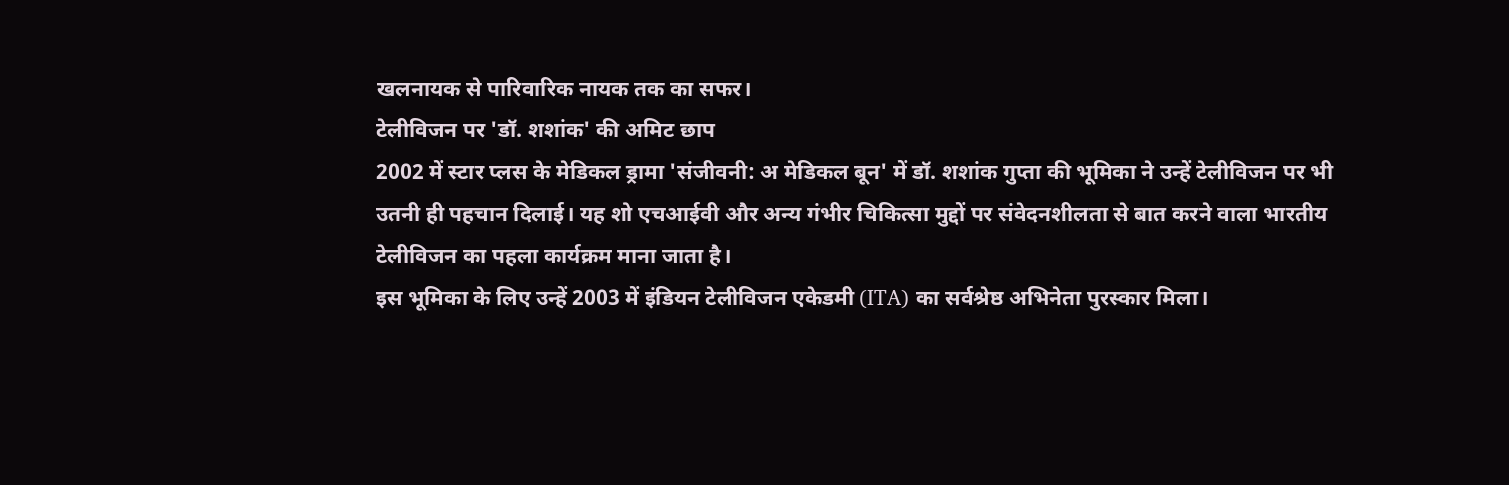खलनायक से पारिवारिक नायक तक का सफर।
टेलीविजन पर 'डॉ. शशांक' की अमिट छाप
2002 में स्टार प्लस के मेडिकल ड्रामा 'संजीवनी: अ मेडिकल बून' में डॉ. शशांक गुप्ता की भूमिका ने उन्हें टेलीविजन पर भी उतनी ही पहचान दिलाई। यह शो एचआईवी और अन्य गंभीर चिकित्सा मुद्दों पर संवेदनशीलता से बात करने वाला भारतीय टेलीविजन का पहला कार्यक्रम माना जाता है।
इस भूमिका के लिए उन्हें 2003 में इंडियन टेलीविजन एकेडमी (ITA) का सर्वश्रेष्ठ अभिनेता पुरस्कार मिला।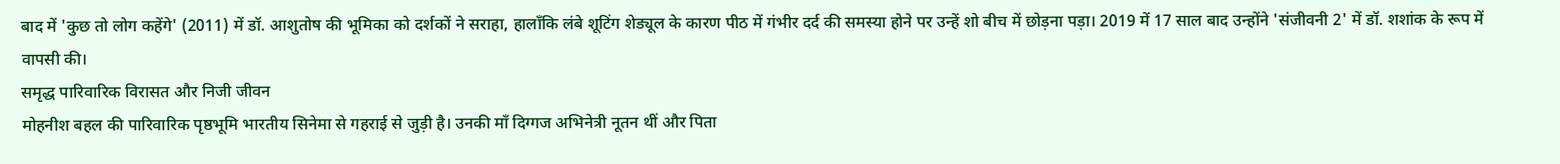बाद में 'कुछ तो लोग कहेंगे' (2011) में डॉ. आशुतोष की भूमिका को दर्शकों ने सराहा, हालाँकि लंबे शूटिंग शेड्यूल के कारण पीठ में गंभीर दर्द की समस्या होने पर उन्हें शो बीच में छोड़ना पड़ा। 2019 में 17 साल बाद उन्होंने 'संजीवनी 2' में डॉ. शशांक के रूप में वापसी की।
समृद्ध पारिवारिक विरासत और निजी जीवन
मोहनीश बहल की पारिवारिक पृष्ठभूमि भारतीय सिनेमा से गहराई से जुड़ी है। उनकी माँ दिग्गज अभिनेत्री नूतन थीं और पिता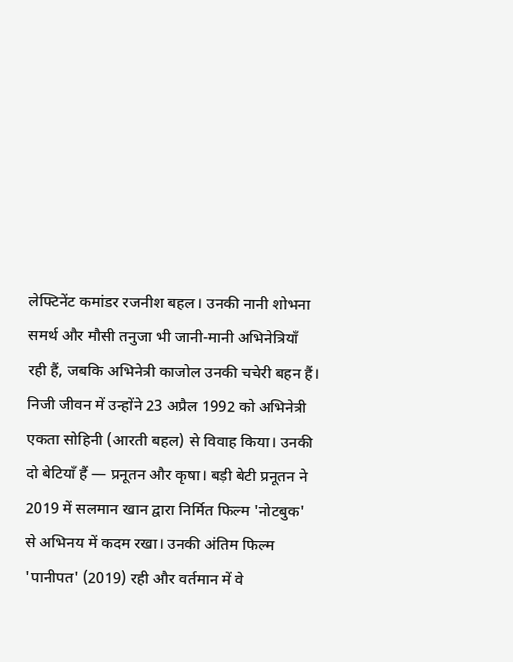लेफ्टिनेंट कमांडर रजनीश बहल। उनकी नानी शोभना समर्थ और मौसी तनुजा भी जानी-मानी अभिनेत्रियाँ रही हैं, जबकि अभिनेत्री काजोल उनकी चचेरी बहन हैं।
निजी जीवन में उन्होंने 23 अप्रैल 1992 को अभिनेत्री एकता सोहिनी (आरती बहल) से विवाह किया। उनकी दो बेटियाँ हैं — प्रनूतन और कृषा। बड़ी बेटी प्रनूतन ने 2019 में सलमान खान द्वारा निर्मित फिल्म 'नोटबुक' से अभिनय में कदम रखा। उनकी अंतिम फिल्म 'पानीपत' (2019) रही और वर्तमान में वे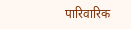पारिवारिक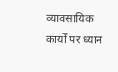व्यावसायिक कार्यों पर ध्यान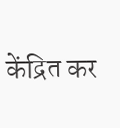केंद्रित कर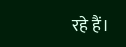रहे हैं।